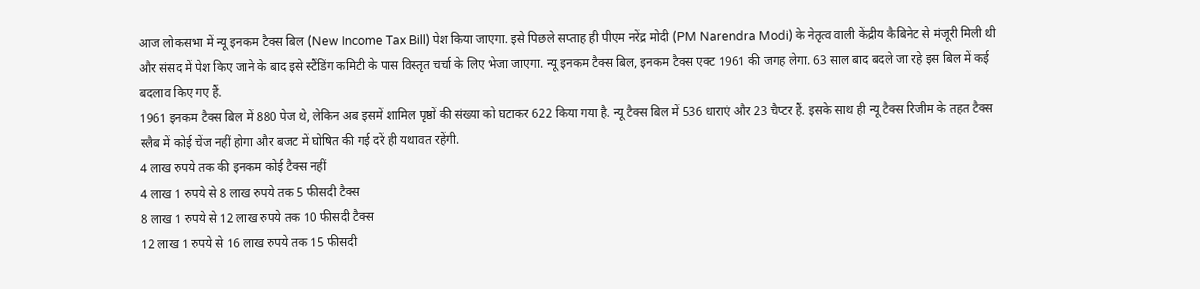आज लोकसभा में न्यू इनकम टैक्स बिल (New Income Tax Bill) पेश किया जाएगा. इसे पिछले सप्ताह ही पीएम नरेंद्र मोदी (PM Narendra Modi) के नेतृत्व वाली केंद्रीय कैबिनेट से मंजूरी मिली थी और संसद में पेश किए जाने के बाद इसे स्टैंडिंग कमिटी के पास विस्तृत चर्चा के लिए भेजा जाएगा. न्यू इनकम टैक्स बिल, इनकम टैक्स एक्ट 1961 की जगह लेगा. 63 साल बाद बदले जा रहे इस बिल में कई बदलाव किए गए हैं.
1961 इनकम टैक्स बिल में 880 पेज थे, लेकिन अब इसमें शामिल पृष्ठों की संख्या को घटाकर 622 किया गया है. न्यू टैक्स बिल में 536 धाराएं और 23 चैप्टर हैं. इसके साथ ही न्यू टैक्स रिजीम के तहत टैक्स स्लैब में कोई चेंज नहीं होगा और बजट में घोषित की गई दरें ही यथावत रहेंगी.
4 लाख रुपये तक की इनकम कोई टैक्स नहीं
4 लाख 1 रुपये से 8 लाख रुपये तक 5 फीसदी टैक्स
8 लाख 1 रुपये से 12 लाख रुपये तक 10 फीसदी टैक्स
12 लाख 1 रुपये से 16 लाख रुपये तक 15 फीसदी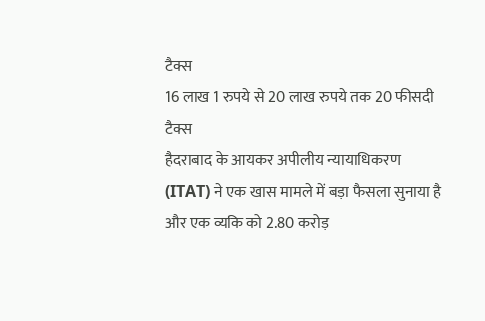टैक्स
16 लाख 1 रुपये से 20 लाख रुपये तक 20 फीसदी टैक्स
हैदराबाद के आयकर अपीलीय न्यायाधिकरण (ITAT) ने एक खास मामले में बड़ा फैसला सुनाया है और एक व्यकि को 2.80 करोड़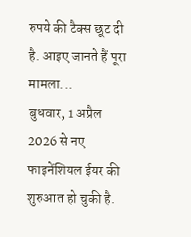रुपये की टैक्स छूट दी है. आइए जानते हैं पूरा मामला...
बुधवार, 1 अप्रैल 2026 से नए फाइनेंशियल ईयर की शुरुआत हो चुकी है.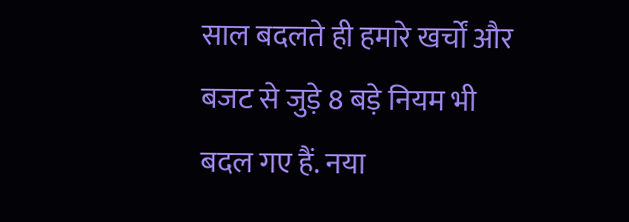साल बदलते ही हमारे खर्चों और बजट से जुड़े 8 बड़े नियम भी बदल गए हैं. नया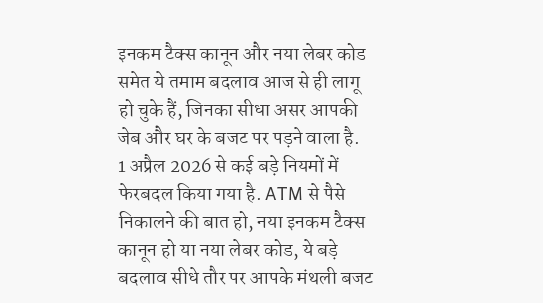इनकम टैक्स कानून और नया लेबर कोड समेत ये तमाम बदलाव आज से ही लागू हो चुके हैं, जिनका सीधा असर आपकी जेब और घर के बजट पर पड़ने वाला है.
1 अप्रैल 2026 से कई बड़े नियमों में फेरबदल किया गया है. ATM से पैसे निकालने की बात हो, नया इनकम टैक्स कानून हो या नया लेबर कोड, ये बड़े बदलाव सीधे तौर पर आपके मंथली बजट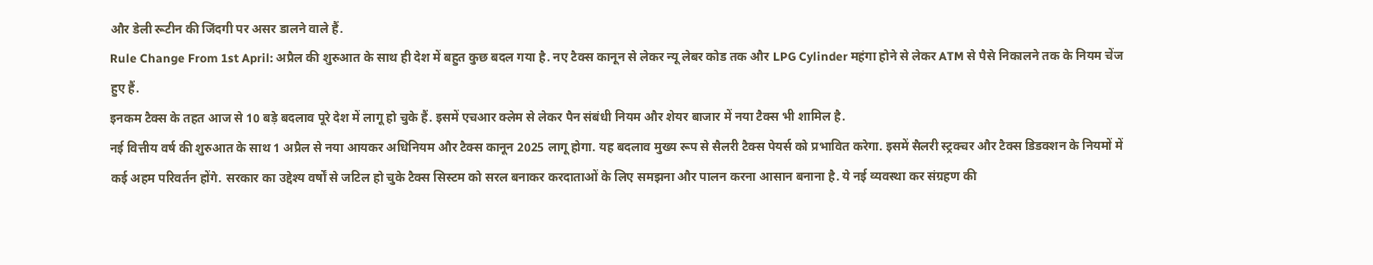और डेली रूटीन की जिंदगी पर असर डालने वाले हैं.
Rule Change From 1st April: अप्रैल की शुरुआत के साथ ही देश में बहुत कुछ बदल गया है. नए टैक्स कानून से लेकर न्यू लेबर कोड तक और LPG Cylinder महंगा होने से लेकर ATM से पैसे निकालने तक के नियम चेंज हुए हैं.
इनकम टैक्स के तहत आज से 10 बड़े बदलाव पूरे देश में लागू हो चुके हैं. इसमें एचआर क्लेम से लेकर पैन संबंधी नियम और शेयर बाजार में नया टैक्स भी शामिल है.
नई वित्तीय वर्ष की शुरुआत के साथ 1 अप्रैल से नया आयकर अधिनियम और टैक्स कानून 2025 लागू होगा. यह बदलाव मुख्य रूप से सैलरी टैक्स पेयर्स को प्रभावित करेगा. इसमें सैलरी स्ट्रक्चर और टैक्स डिडक्शन के नियमों में कई अहम परिवर्तन होंगे. सरकार का उद्देश्य वर्षों से जटिल हो चुके टैक्स सिस्टम को सरल बनाकर करदाताओं के लिए समझना और पालन करना आसान बनाना है. ये नई व्यवस्था कर संग्रहण की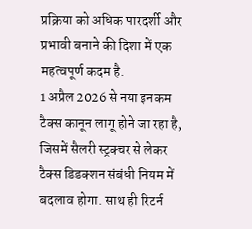प्रक्रिया को अधिक पारदर्शी और प्रभावी बनाने की दिशा में एक महत्वपूर्ण कदम है.
1 अप्रैल 2026 से नया इनकम टैक्स कानून लागू होने जा रहा है, जिसमें सैलरी स्ट्रक्चर से लेकर टैक्स डिडक्शन संबंधी नियम में बदलाव होगा. साथ ही रिटर्न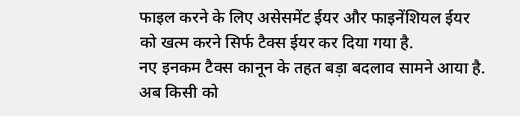फाइल करने के लिए असेसमेंट ईयर और फाइनेंशियल ईयर को खत्म करने सिर्फ टैक्स ईयर कर दिया गया है.
नए इनकम टैक्स कानून के तहत बड़ा बदलाव सामने आया है. अब किसी को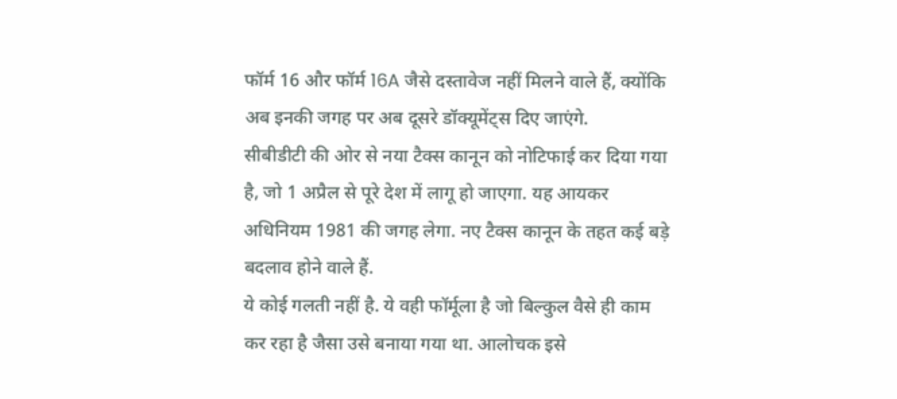फॉर्म 16 और फॉर्म 16A जैसे दस्तावेज नहीं मिलने वाले हैं, क्योंकि अब इनकी जगह पर अब दूसरे डॉक्यूमेंट्स दिए जाएंगे.
सीबीडीटी की ओर से नया टैक्स कानून को नोटिफाई कर दिया गया है, जो 1 अप्रैल से पूरे देश में लागू हो जाएगा. यह आयकर अधिनियम 1981 की जगह लेगा. नए टैक्स कानून के तहत कई बड़े बदलाव होने वाले हैं.
ये कोई गलती नहीं है. ये वही फॉर्मूला है जो बिल्कुल वैसे ही काम कर रहा है जैसा उसे बनाया गया था. आलोचक इसे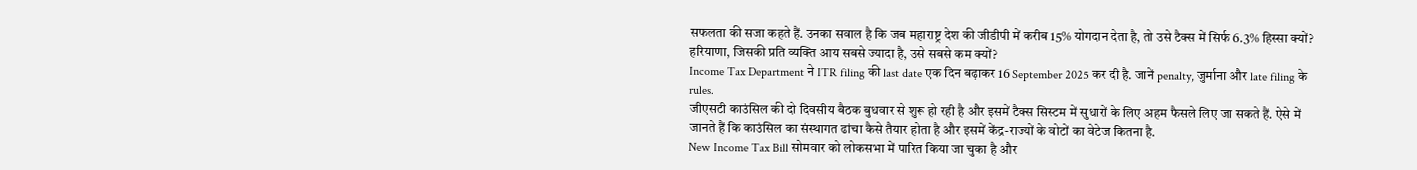सफलता की सजा कहते हैं. उनका सवाल है कि जब महाराष्ट्र देश की जीडीपी में करीब 15% योगदान देता है, तो उसे टैक्स में सिर्फ 6.3% हिस्सा क्यों? हरियाणा, जिसकी प्रति व्यक्ति आय सबसे ज्यादा है, उसे सबसे कम क्यों?
Income Tax Department ने ITR filing की last date एक दिन बढ़ाकर 16 September 2025 कर दी है. जानें penalty, जुर्माना और late filing के rules.
जीएसटी काउंसिल की दो दिवसीय बैठक बुधवार से शुरू हो रही है और इसमें टैक्स सिस्टम में सुधारों के लिए अहम फैसले लिए जा सकते हैं. ऐसे में जानते हैं कि काउंसिल का संस्थागत ढांचा कैसे तैयार होता है और इसमें केंद्र-राज्यों के वोटों का वेटेज कितना है.
New Income Tax Bill सोमवार को लोकसभा में पारित किया जा चुका है और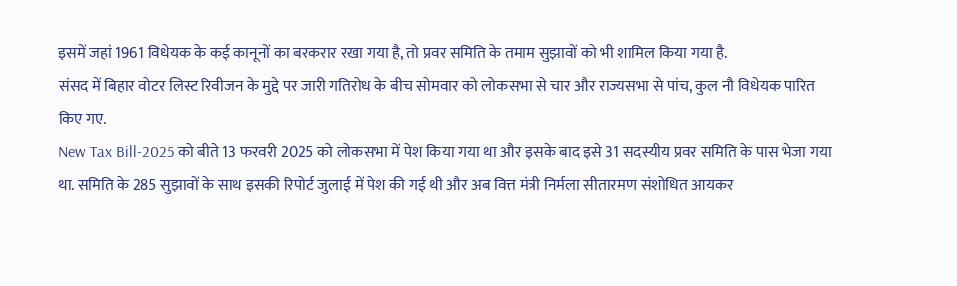इसमें जहां 1961 विधेयक के कई कानूनों का बरकरार रखा गया है, तो प्रवर समिति के तमाम सुझावों को भी शामिल किया गया है.
संसद में बिहार वोटर लिस्ट रिवीजन के मुद्दे पर जारी गतिरोध के बीच सोमवार को लोकसभा से चार और राज्यसभा से पांच, कुल नौ विधेयक पारित किए गए.
New Tax Bill-2025 को बीते 13 फरवरी 2025 को लोकसभा में पेश किया गया था और इसके बाद इसे 31 सदस्यीय प्रवर समिति के पास भेजा गया था. समिति के 285 सुझावों के साथ इसकी रिपोर्ट जुलाई में पेश की गई थी और अब वित्त मंत्री निर्मला सीतारमण संशोधित आयकर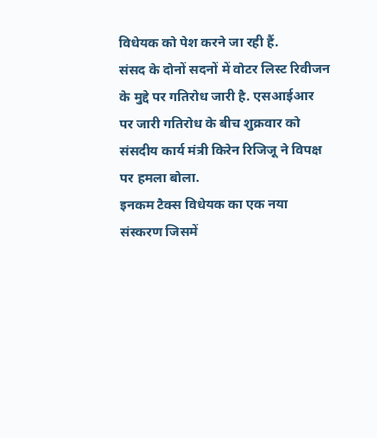विधेयक को पेश करने जा रही हैं.
संसद के दोनों सदनों में वोटर लिस्ट रिवीजन के मुद्दे पर गतिरोध जारी है. एसआईआर पर जारी गतिरोध के बीच शुक्रवार को संसदीय कार्य मंत्री किरेन रिजिजू ने विपक्ष पर हमला बोला.
इनकम टैक्स विधेयक का एक नया संस्करण जिसमें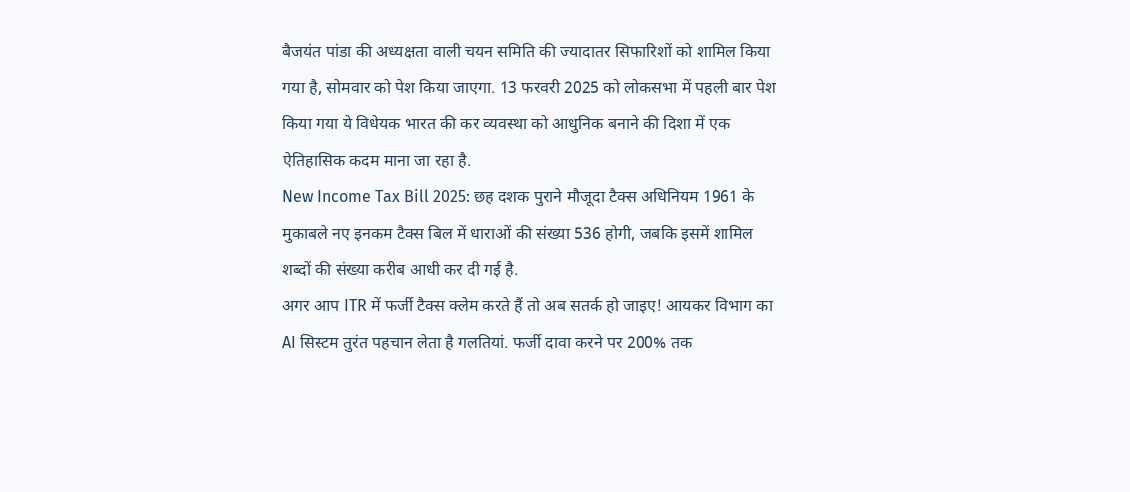बैजयंत पांडा की अध्यक्षता वाली चयन समिति की ज्यादातर सिफारिशों को शामिल किया गया है, सोमवार को पेश किया जाएगा. 13 फरवरी 2025 को लोकसभा में पहली बार पेश किया गया ये विधेयक भारत की कर व्यवस्था को आधुनिक बनाने की दिशा में एक ऐतिहासिक कदम माना जा रहा है.
New Income Tax Bill 2025: छह दशक पुराने मौजूदा टैक्स अधिनियम 1961 के मुकाबले नए इनकम टैक्स बिल में धाराओं की संख्या 536 होगी, जबकि इसमें शामिल शब्दों की संख्या करीब आधी कर दी गई है.
अगर आप ITR में फर्जी टैक्स क्लेम करते हैं तो अब सतर्क हो जाइए! आयकर विभाग का AI सिस्टम तुरंत पहचान लेता है गलतियां. फर्जी दावा करने पर 200% तक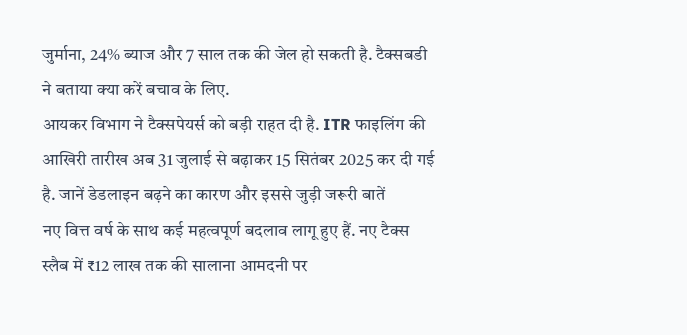जुर्माना, 24% ब्याज और 7 साल तक की जेल हो सकती है. टैक्सबडी ने बताया क्या करें बचाव के लिए.
आयकर विभाग ने टैक्सपेयर्स को बड़ी राहत दी है. ITR फाइलिंग की आखिरी तारीख अब 31 जुलाई से बढ़ाकर 15 सितंबर 2025 कर दी गई है. जानें डेडलाइन बढ़ने का कारण और इससे जुड़ी जरूरी बातें
नए वित्त वर्ष के साथ कई महत्वपूर्ण बदलाव लागू हुए हैं. नए टैक्स स्लैब में ₹12 लाख तक की सालाना आमदनी पर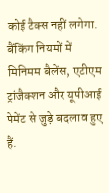कोई टैक्स नहीं लगेगा. बैंकिंग नियमों में मिनिमम बैलेंस, एटीएम ट्रांजैक्शन और यूपीआई पेमेंट से जुड़े बदलाव हुए हैं.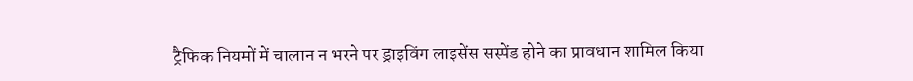ट्रैफिक नियमों में चालान न भरने पर ड्राइविंग लाइसेंस सस्पेंड होने का प्रावधान शामिल किया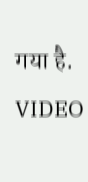गया है. VIDEO